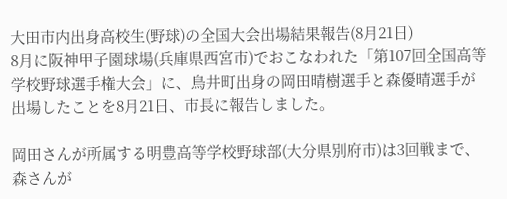大田市内出身高校生(野球)の全国大会出場結果報告(8月21日)
8月に阪神甲子園球場(兵庫県西宮市)でおこなわれた「第107回全国高等学校野球選手権大会」に、鳥井町出身の岡田晴樹選手と森優晴選手が出場したことを8月21日、市長に報告しました。

岡田さんが所属する明豊高等学校野球部(大分県別府市)は3回戦まで、森さんが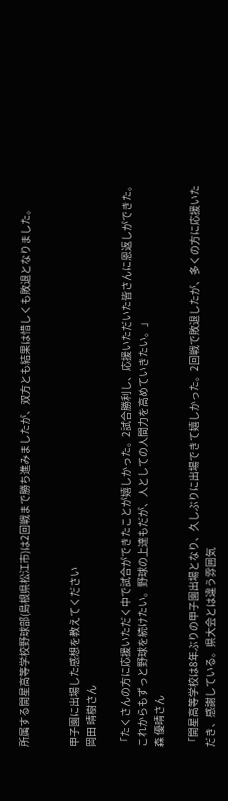所属する開星高等学校野球部(島根県松江市)は2回戦まで勝ち進みましたが、双方とも結果は惜しくも敗退となりました。


甲子園に出場した感想を教えてください
岡田 晴樹さん

「たくさんの方に応援いただく中で試合ができたことが嬉しかった。2試合勝利し、応援いただいた皆さんに恩返しができた。これからもずっと野球を続けたい。野球の上達もだが、人としての人間力を高めていきたい。」
森 優晴さん

「開星高等学校は8年ぶりの甲子園出場となり、久しぶりに出場できて嬉しかった。2回戦で敗退したが、多くの方に応援いただき、感謝している。県大会とは違う雰囲気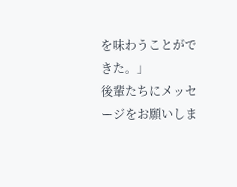を味わうことができた。」
後輩たちにメッセージをお願いしま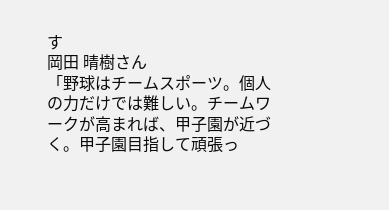す
岡田 晴樹さん
「野球はチームスポーツ。個人の力だけでは難しい。チームワークが高まれば、甲子園が近づく。甲子園目指して頑張っ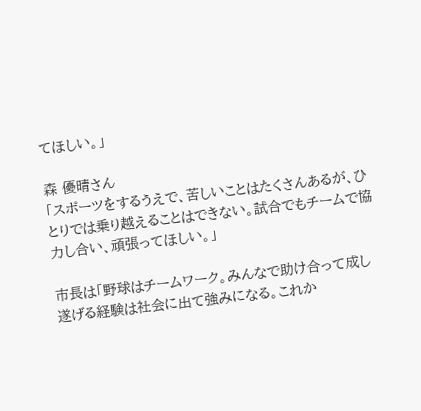てほしい。」

森 優晴さん
「スポーツをするうえで、苦しいことはたくさんあるが、ひとりでは乗り越えることはできない。試合でもチームで協力し合い、頑張ってほしい。」

市長は「野球はチームワーク。みんなで助け合って成し遂げる経験は社会に出て強みになる。これか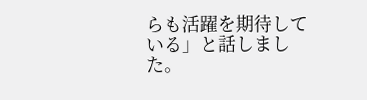らも活躍を期待している」と話しました。